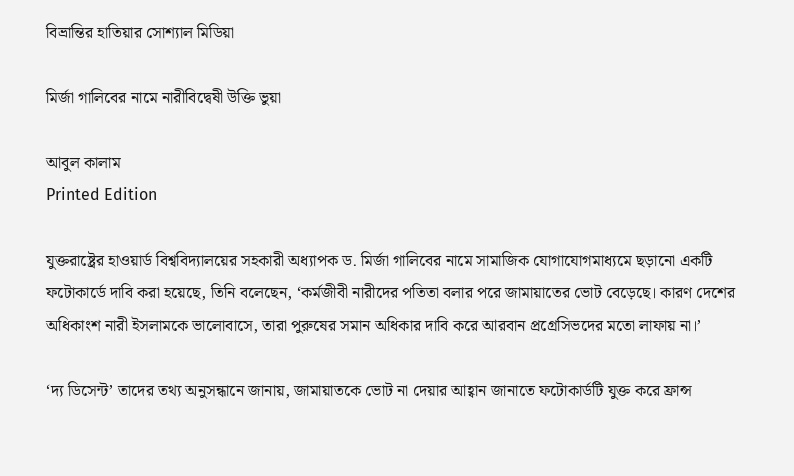বিভ্রান্তির হাতিয়ার সোশ্যাল মিডিয়া

মির্জা গালিবের নামে নারীবিদ্বেষী উক্তি ভুয়া

আবুল কালাম
Printed Edition

যুক্তরাষ্ট্রের হাওয়ার্ড বিশ্ববিদ্যালয়ের সহকারী অধ্যাপক ড. মির্জা গালিবের নামে সামাজিক যোগাযোগমাধ্যমে ছড়ানো একটি ফটোকার্ডে দাবি করা হয়েছে, তিনি বলেছেন, ‘কর্মজীবী নারীদের পতিতা বলার পরে জামায়াতের ভোট বেড়েছে। কারণ দেশের অধিকাংশ নারী ইসলামকে ভালোবাসে, তারা পুরুষের সমান অধিকার দাবি করে আরবান প্রগ্রেসিভদের মতো লাফায় না।’

‘দ্য ডিসেন্ট’ তাদের তথ্য অনুসন্ধানে জানায়, জামায়াতকে ভোট না দেয়ার আহ্বান জানাতে ফটোকার্ডটি যুক্ত করে ফ্রান্স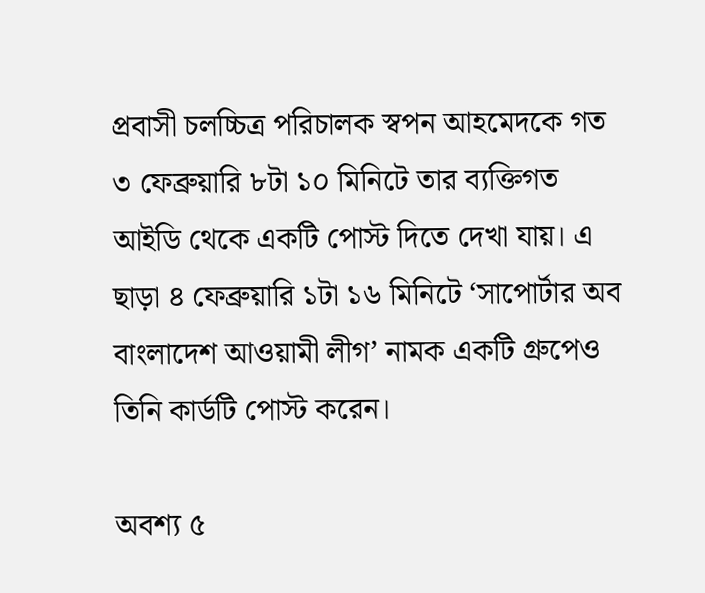প্রবাসী চলচ্চিত্র পরিচালক স্বপন আহমেদকে গত ৩ ফেব্রুয়ারি ৮টা ১০ মিনিটে তার ব্যক্তিগত আইডি থেকে একটি পোস্ট দিতে দেখা যায়। এ ছাড়া ৪ ফেব্রুয়ারি ১টা ১৬ মিনিটে ‘সাপোর্টার অব বাংলাদেশ আওয়ামী লীগ’ নামক একটি গ্রুপেও তিনি কার্ডটি পোস্ট করেন।

অবশ্য ৫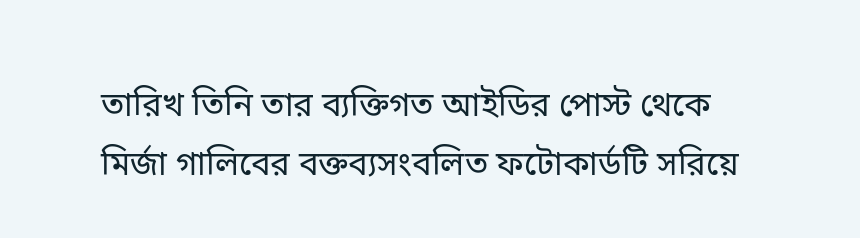তারিখ তিনি তার ব্যক্তিগত আইডির পোস্ট থেকে মির্জা গালিবের বক্তব্যসংবলিত ফটোকার্ডটি সরিয়ে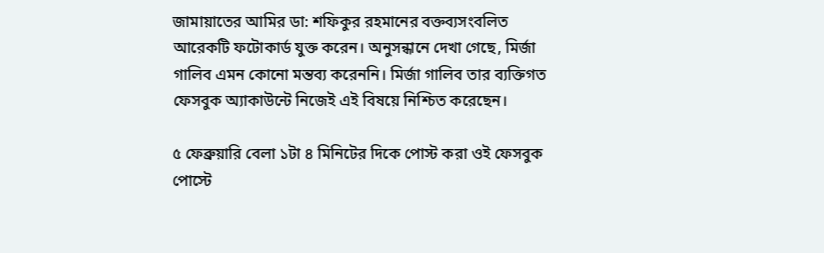জামায়াতের আমির ডা: শফিকুর রহমানের বক্তব্যসংবলিত আরেকটি ফটোকার্ড যুক্ত করেন। অনুসন্ধানে দেখা গেছে, মির্জা গালিব এমন কোনো মন্তব্য করেননি। মির্জা গালিব তার ব্যক্তিগত ফেসবুক অ্যাকাউন্টে নিজেই এই বিষয়ে নিশ্চিত করেছেন।

৫ ফেব্রুয়ারি বেলা ১টা ৪ মিনিটের দিকে পোস্ট করা ওই ফেসবুক পোস্টে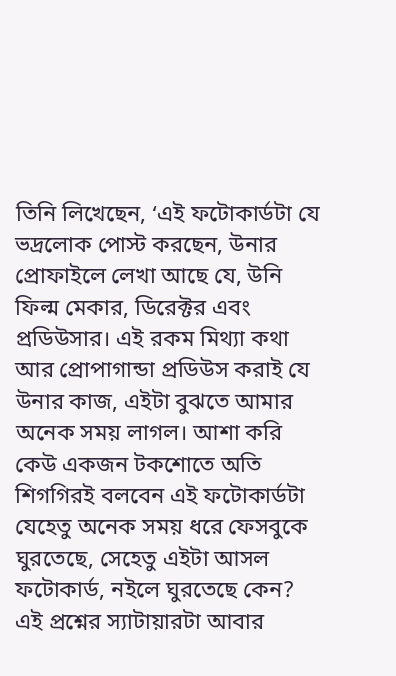তিনি লিখেছেন, ‘এই ফটোকার্ডটা যে ভদ্রলোক পোস্ট করছেন, উনার প্রোফাইলে লেখা আছে যে, উনি ফিল্ম মেকার, ডিরেক্টর এবং প্রডিউসার। এই রকম মিথ্যা কথা আর প্রোপাগান্ডা প্রডিউস করাই যে উনার কাজ, এইটা বুঝতে আমার অনেক সময় লাগল। আশা করি কেউ একজন টকশোতে অতি শিগগিরই বলবেন এই ফটোকার্ডটা যেহেতু অনেক সময় ধরে ফেসবুকে ঘুরতেছে, সেহেতু এইটা আসল ফটোকার্ড, নইলে ঘুরতেছে কেন? এই প্রশ্নের স্যাটায়ারটা আবার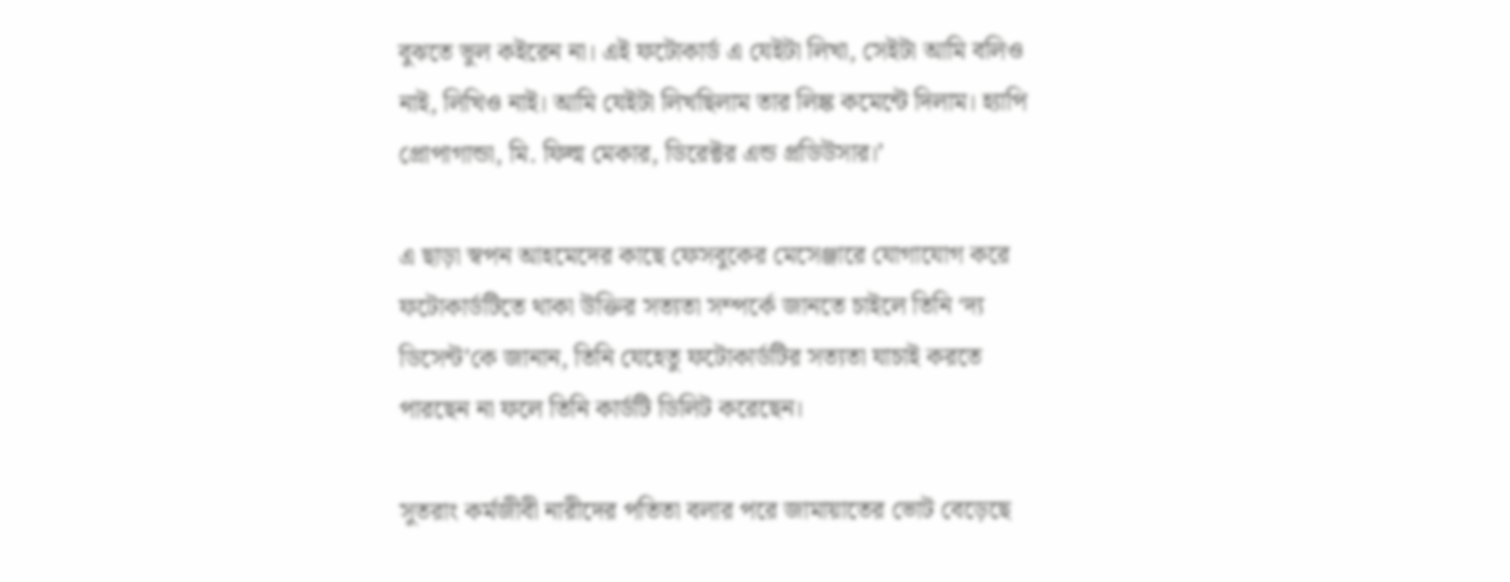বুঝতে ভুল কইরেন না। এই ফটোকার্ড এ যেইটা লিখা, সেইটা আমি বলিও নাই, লিখিও নাই। আমি যেইটা লিখছিলাম তার লিঙ্ক কমেন্টে দিলাম। হ্যাপি প্রোপাগান্ডা, মি. ফিল্ম মেকার, ডিরেক্টর এন্ড প্রডিউসার।’

এ ছাড়া স্বপন আহমেদের কাছে ফেসবুকের মেসেঞ্জারে যোগাযোগ করে ফটোকার্ডটিতে থাকা উক্তির সত্যতা সম্পর্কে জানতে চাইলে তিনি ‘দ্য ডিসেন্ট’কে জানান, তিনি যেহেতু ফটোকার্ডটির সত্যতা যাচাই করতে পারছেন না ফলে তিনি কার্ডটি ডিলিট করেছেন।

সুতরাং কর্মজীবী নারীদের পতিতা বলার পরে জামায়াতের ভোট বেড়েছে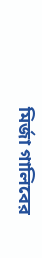মির্জা গালিবের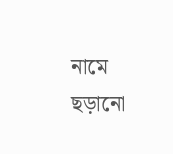নামে ছড়ানো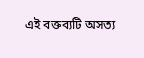এই বক্তব্যটি অসত্য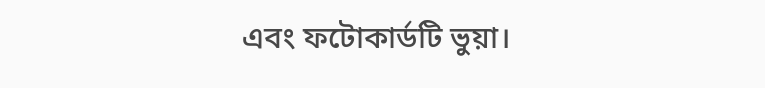এবং ফটোকার্ডটি ভুয়া।